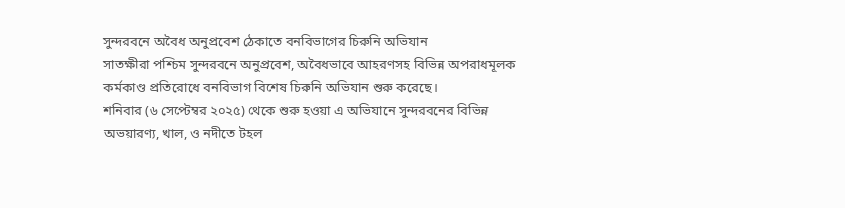সুন্দরবনে অবৈধ অনুপ্রবেশ ঠেকাতে বনবিভাগের চিরুনি অভিযান
সাতক্ষীরা পশ্চিম সুন্দরবনে অনুপ্রবেশ, অবৈধভাবে আহরণসহ বিভিন্ন অপরাধমূলক কর্মকাণ্ড প্রতিরোধে বনবিভাগ বিশেষ চিরুনি অভিযান শুরু করেছে।
শনিবার (৬ সেপ্টেম্বর ২০২৫) থেকে শুরু হওয়া এ অভিযানে সুন্দরবনের বিভিন্ন অভয়ারণ্য, খাল, ও নদীতে টহল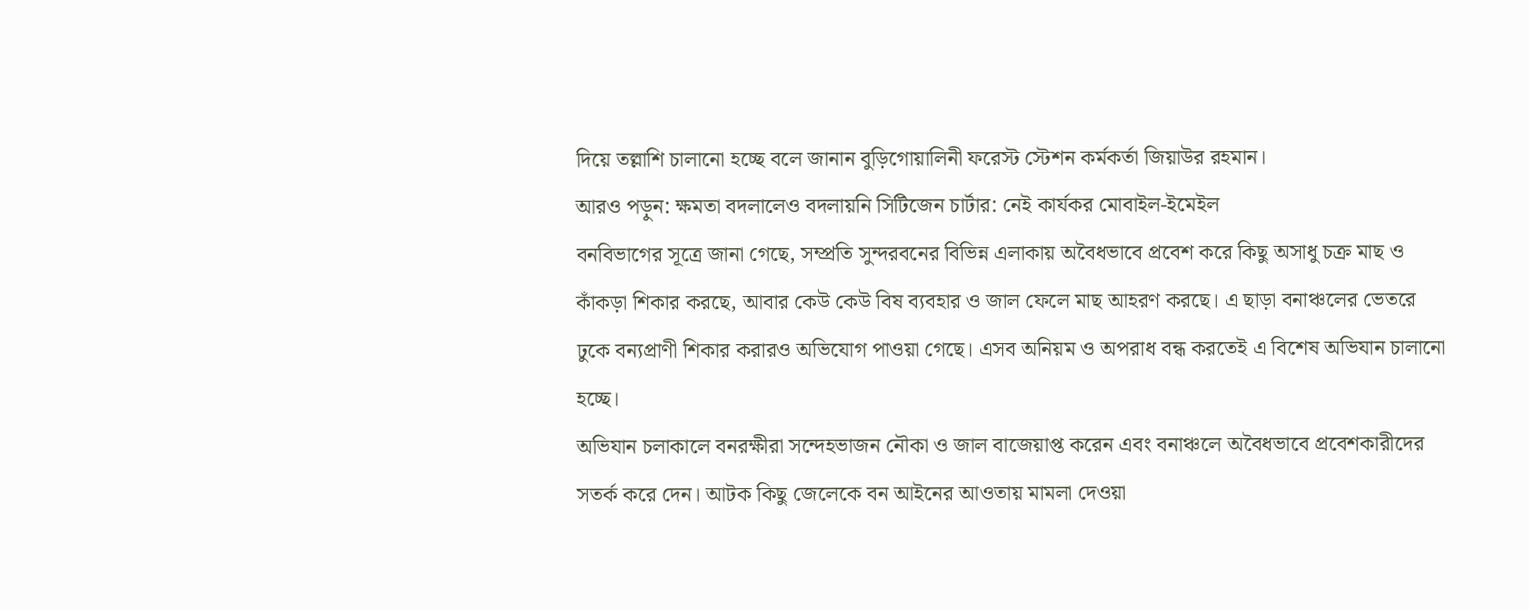দিয়ে তল্লাশি চালানো হচ্ছে বলে জানান বুড়িগোয়ালিনী ফরেস্ট স্টেশন কর্মকর্তা জিয়াউর রহমান।
আরও পড়ুন: ক্ষমতা বদলালেও বদলায়নি সিটিজেন চার্টার: নেই কার্যকর মোবাইল-ইমেইল
বনবিভাগের সূত্রে জানা গেছে, সম্প্রতি সুন্দরবনের বিভিন্ন এলাকায় অবৈধভাবে প্রবেশ করে কিছু অসাধু চক্র মাছ ও কাঁকড়া শিকার করছে, আবার কেউ কেউ বিষ ব্যবহার ও জাল ফেলে মাছ আহরণ করছে। এ ছাড়া বনাঞ্চলের ভেতরে ঢুকে বন্যপ্রাণী শিকার করারও অভিযোগ পাওয়া গেছে। এসব অনিয়ম ও অপরাধ বন্ধ করতেই এ বিশেষ অভিযান চালানো হচ্ছে।
অভিযান চলাকালে বনরক্ষীরা সন্দেহভাজন নৌকা ও জাল বাজেয়াপ্ত করেন এবং বনাঞ্চলে অবৈধভাবে প্রবেশকারীদের সতর্ক করে দেন। আটক কিছু জেলেকে বন আইনের আওতায় মামলা দেওয়া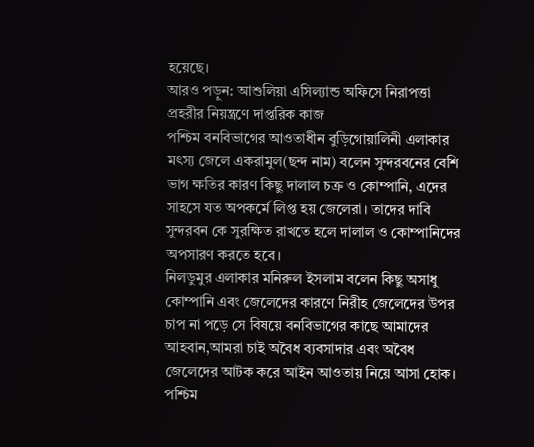হয়েছে।
আরও পড়ুন: আশুলিয়া এসিল্যান্ড অফিসে নিরাপত্তা প্রহরীর নিয়ন্ত্রণে দাপ্তরিক কাজ
পশ্চিম বনবিভাগের আওতাধীন বুড়িগোয়ালিনী এলাকার মৎস্য জেলে একরামুল(ছন্দ নাম) বলেন সুন্দরবনের বেশি ভাগ ক্ষতির কারণ কিছু দালাল চক্র ও কোম্পানি, এদের সাহসে যত অপকর্মে লিপ্ত হয় জেলেরা। তাদের দাবি সুন্দরবন কে সুরক্ষিত রাখতে হলে দালাল ও কোম্পানিদের অপসারণ করতে হবে।
নিলডুমুর এলাকার মনিরুল ইসলাম বলেন কিছু অসাধু কোম্পানি এবং জেলেদের কারণে নিরীহ জেলেদের উপর চাপ না পড়ে সে বিষয়ে বনবিভাগের কাছে আমাদের আহবান,আমরা চাই অবৈধ ব্যবসাদার এবং অবৈধ জেলেদের আটক করে আইন আওতায় নিয়ে আসা হোক।
পশ্চিম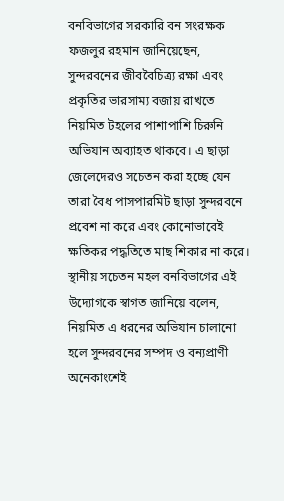বনবিভাগের সরকারি বন সংরক্ষক ফজলুর রহমান জানিয়েছেন, সুন্দরবনের জীববৈচিত্র্য রক্ষা এবং প্রকৃতির ভারসাম্য বজায় রাখতে নিয়মিত টহলের পাশাপাশি চিরুনি অভিযান অব্যাহত থাকবে। এ ছাড়া জেলেদেরও সচেতন করা হচ্ছে যেন তারা বৈধ পাসপারমিট ছাড়া সুন্দরবনে প্রবেশ না করে এবং কোনোভাবেই ক্ষতিকর পদ্ধতিতে মাছ শিকার না করে।
স্থানীয় সচেতন মহল বনবিভাগের এই উদ্যোগকে স্বাগত জানিয়ে বলেন, নিয়মিত এ ধরনের অভিযান চালানো হলে সুন্দরবনের সম্পদ ও বন্যপ্রাণী অনেকাংশেই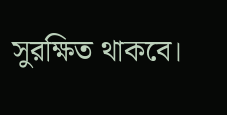সুরক্ষিত থাকবে।